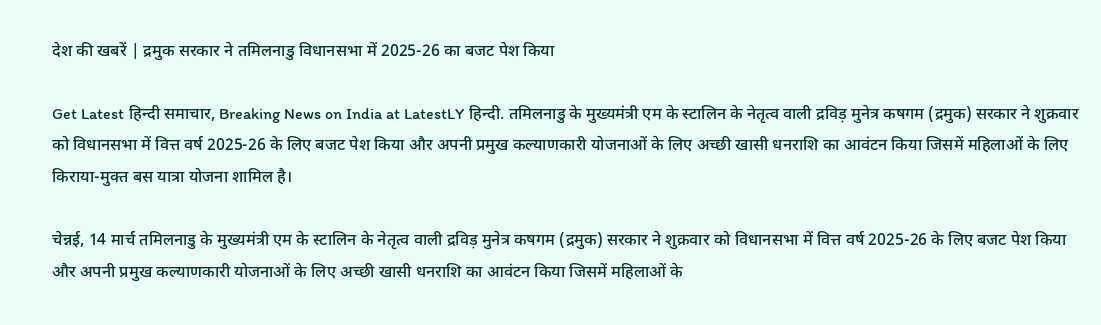देश की खबरें | द्रमुक सरकार ने तमिलनाडु विधानसभा में 2025-26 का बजट पेश किया

Get Latest हिन्दी समाचार, Breaking News on India at LatestLY हिन्दी. तमिलनाडु के मुख्यमंत्री एम के स्टालिन के नेतृत्व वाली द्रविड़ मुनेत्र कषगम (द्रमुक) सरकार ने शुक्रवार को विधानसभा में वित्त वर्ष 2025-26 के लिए बजट पेश किया और अपनी प्रमुख कल्याणकारी योजनाओं के लिए अच्छी खासी धनराशि का आवंटन किया जिसमें महिलाओं के लिए किराया-मुक्त बस यात्रा योजना शामिल है।

चेन्नई, 14 मार्च तमिलनाडु के मुख्यमंत्री एम के स्टालिन के नेतृत्व वाली द्रविड़ मुनेत्र कषगम (द्रमुक) सरकार ने शुक्रवार को विधानसभा में वित्त वर्ष 2025-26 के लिए बजट पेश किया और अपनी प्रमुख कल्याणकारी योजनाओं के लिए अच्छी खासी धनराशि का आवंटन किया जिसमें महिलाओं के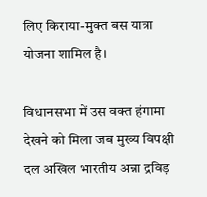लिए किराया-मुक्त बस यात्रा योजना शामिल है।

विधानसभा में उस वक्त हंगामा देखने को मिला जब मुख्य विपक्षी दल अखिल भारतीय अन्ना द्रविड़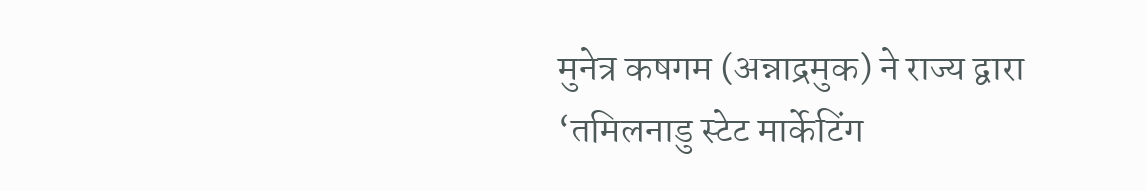मुनेत्र कषगम (अन्नाद्रमुक) ने राज्य द्वारा ‘तमिलनाडु स्टेट मार्केटिंग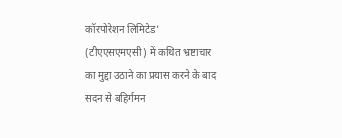कॉरपोरेशन लिमिटेड’ (टीएएसएमएसी) में कथित भ्रष्टाचार का मुद्दा उठाने का प्रयास करने के बाद सदन से बहिर्गमन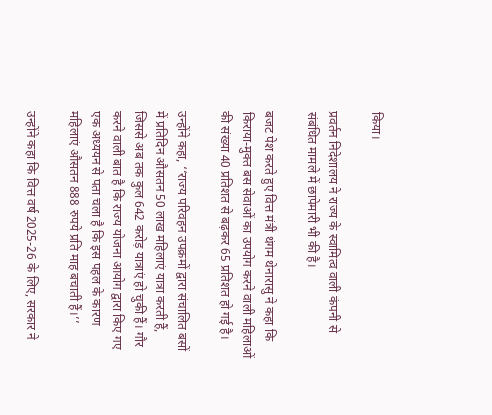किया।

प्रवर्तन निदेशालय ने राज्य के स्वामित्व वाली कंपनी से संबंधित मामले में छापेमारी भी की है।

बजट पेश करते हुए वित्त मंत्री थंगम थेनारासु ने कहा कि किराया-मुक्त बस सेवाओं का उपयोग करने वाली महिलाओं की संख्या 40 प्रतिशत से बढ़कर 65 प्रतिशत हो गई है।

उन्होंने कहा, ‘‘राज्य परिवहन उपक्रमों द्वारा संचालित बसों में प्रतिदिन औसतन 50 लाख महिलाएं यात्रा करती हैं, जिससे अब तक कुल 642 करोड़ यात्राएं हो चुकी हैं। गौर करने वाली बात है कि राज्य योजना आयोग द्वारा किए गए एक अध्ययन से पता चला है कि इस पहल के कारण महिलाएं औसतन 888 रुपये प्रति माह बचाती हैं।’’

उन्होंने कहा कि वित्त वर्ष 2025-26 के लिए, सरकार ने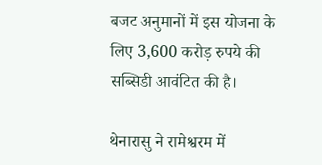बजट अनुमानों में इस योजना के लिए 3,600 करोड़ रुपये की सब्सिडी आवंटित की है।

थेनारासु ने रामेश्वरम में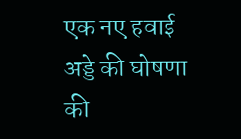एक नए हवाई अड्डे की घोषणा की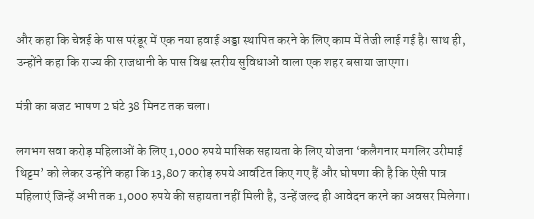और कहा कि चेन्नई के पास परंडूर में एक नया हवाई अड्डा स्थापित करने के लिए काम में तेजी लाई गई है। साथ ही, उन्होंने कहा कि राज्य की राजधानी के पास विश्व स्तरीय सुविधाओं वाला एक शहर बसाया जाएगा।

मंत्री का बजट भाषण 2 घंटे 38 मिनट तक चला।

लगभग सवा करोड़ महिलाओं के लिए 1,000 रुपये मासिक सहायता के लिए योजना ‘कलैगनार मगलिर उरीमाई थिट्टम’ को लेकर उन्होंने कहा कि 13,807 करोड़ रुपये आवंटित किए गए हैं और घोषणा की है कि ऐसी पात्र महिलाएं जिन्हें अभी तक 1,000 रुपये की सहायता नहीं मिली है, उन्हें जल्द ही आवेदन करने का अवसर मिलेगा।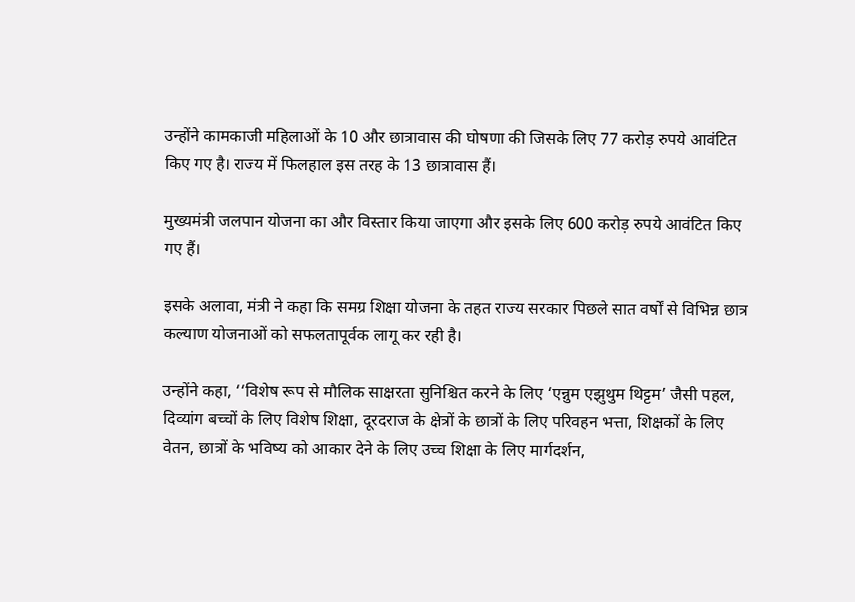उन्होंने कामकाजी महिलाओं के 10 और छात्रावास की घोषणा की जिसके लिए 77 करोड़ रुपये आवंटित किए गए है। राज्य में फिलहाल इस तरह के 13 छात्रावास हैं।

मुख्यमंत्री जलपान योजना का और विस्तार किया जाएगा और इसके लिए 600 करोड़ रुपये आवंटित किए गए हैं।

इसके अलावा, मंत्री ने कहा कि समग्र शिक्षा योजना के तहत राज्य सरकार पिछले सात वर्षों से विभिन्न छात्र कल्याण योजनाओं को सफलतापूर्वक लागू कर रही है।

उन्होंने कहा, ‘‘विशेष रूप से मौलिक साक्षरता सुनिश्चित करने के लिए ‘एन्नुम एझुथुम थिट्टम’ जैसी पहल, दिव्यांग बच्चों के लिए विशेष शिक्षा, दूरदराज के क्षेत्रों के छात्रों के लिए परिवहन भत्ता, शिक्षकों के लिए वेतन, छात्रों के भविष्य को आकार देने के लिए उच्च शिक्षा के लिए मार्गदर्शन,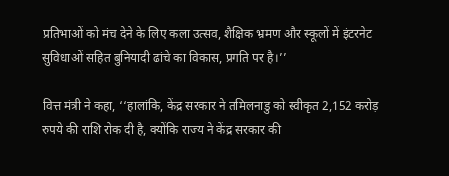प्रतिभाओं को मंच देने के लिए कला उत्सव, शैक्षिक भ्रमण और स्कूलों में इंटरनेट सुविधाओं सहित बुनियादी ढांचे का विकास, प्रगति पर है।’’

वित्त मंत्री ने कहा, ‘‘हालांकि, केंद्र सरकार ने तमिलनाडु को स्वीकृत 2,152 करोड़ रुपये की राशि रोक दी है, क्योंकि राज्य ने केंद्र सरकार की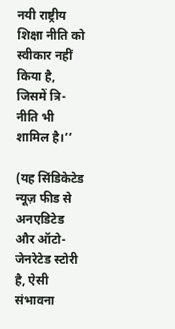नयी राष्ट्रीय शिक्षा नीति को स्वीकार नहीं किया है, जिसमें त्रि- नीति भी शामिल है।’’

(यह सिंडिकेटेड न्यूज़ फीड से अनएडिटेड और ऑटो-जेनरेटेड स्टोरी है, ऐसी संभावना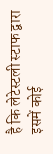है कि लेटेस्टली स्टाफ द्वारा इसमें कोई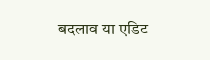बदलाव या एडिट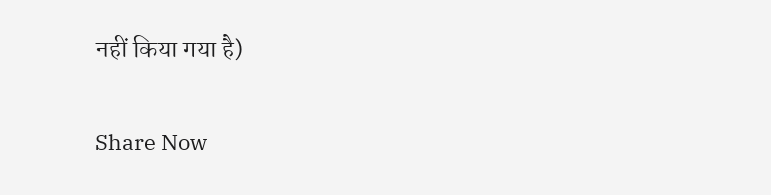नहीं किया गया है)

Share Now